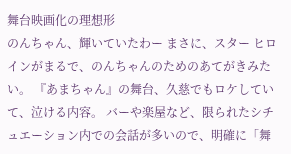舞台映画化の理想形
のんちゃん、輝いていたわー まさに、スター ヒロインがまるで、のんちゃんのためのあてがきみたい。 『あまちゃん』の舞台、久慈でもロケしていて、泣ける内容。 バーや楽屋など、限られたシチュエーション内での会話が多いので、明確に「舞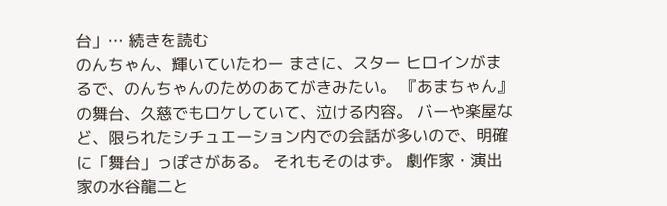台」… 続きを読む
のんちゃん、輝いていたわー まさに、スター ヒロインがまるで、のんちゃんのためのあてがきみたい。 『あまちゃん』の舞台、久慈でもロケしていて、泣ける内容。 バーや楽屋など、限られたシチュエーション内での会話が多いので、明確に「舞台」っぽさがある。 それもそのはず。 劇作家・演出家の水谷龍二と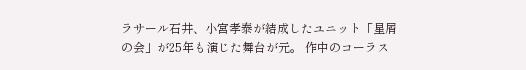ラサール石井、小宮孝泰が結成したユニット「星屑の会」が25年も演じた舞台が元。 作中のコーラス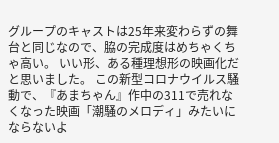グループのキャストは25年来変わらずの舞台と同じなので、脇の完成度はめちゃくちゃ高い。 いい形、ある種理想形の映画化だと思いました。 この新型コロナウイルス騒動で、『あまちゃん』作中の311で売れなくなった映画「潮騒のメロディ」みたいにならないよ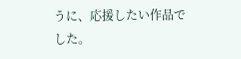うに、応援したい作品でした。